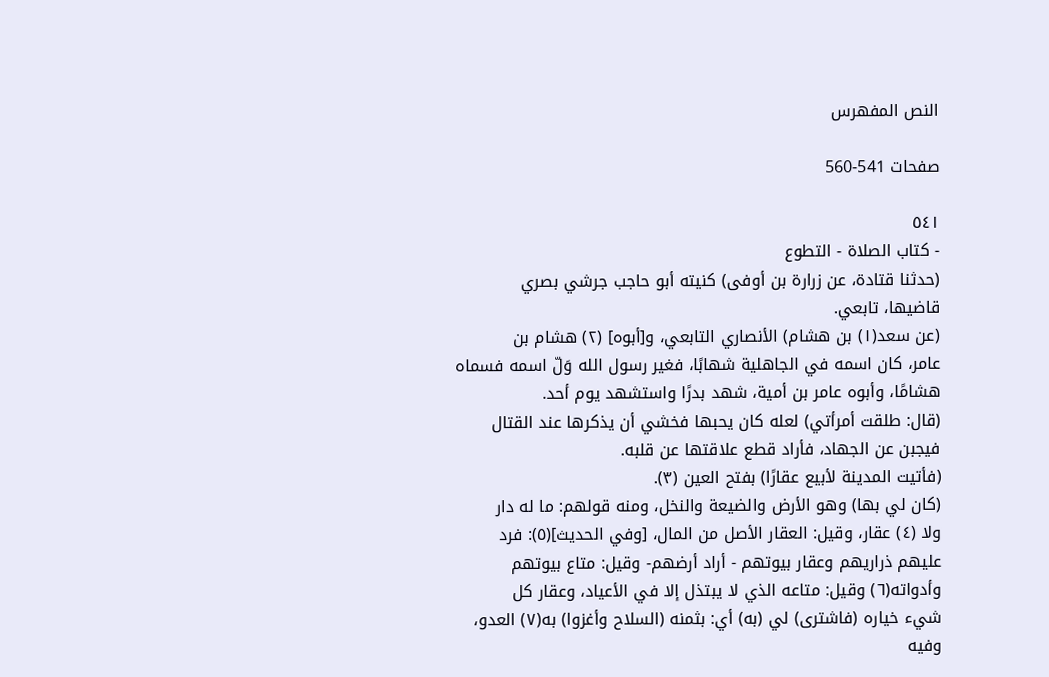النص المفهرس

صفحات 541-560

٥٤١
- كتاب الصلاة - التطوع
(حدثنا قتادة، عن زرارة بن أوفى) كنيته أبو حاجب جرشي بصري
قاضيها، تابعي.
(عن سعد(١) بن هشام) الأنصاري التابعي، و[أبوه] (٢) هشام بن
عامر، كان اسمه في الجاهلية شهابًا، فغير رسول الله وَلّ اسمه فسماه
هشامًا، وأبوه عامر بن أمية، شهد بدرًا واستشهد يوم أحد.
(قال: طلقت أمرأتي) لعله كان يحبها فخشي أن يذكرها عند القتال
فيجبن عن الجهاد، فأراد قطع علاقتها عن قلبه.
(فأتيت المدينة لأبيع عقارًا) بفتح العين (٣).
(كان لي بها) وهو الأرض والضيعة والنخل، ومنه قولهم: ما له دار
ولا (٤) عقار، وقيل: العقار الأصل من المال، [وفي الحديث](٥): فرد
عليهم ذراريهم وعقار بيوتهم - أراد أرضهم- وقيل: متاع بيوتهم
وأدواته(٦) وقيل: متاعه الذي لا يبتذل إلا في الأعياد، وعقار كل
شيء خياره (فاشترى) لي (به) أي: بثمنه (السلاح وأغزوا) به(٧) العدو،
وفيه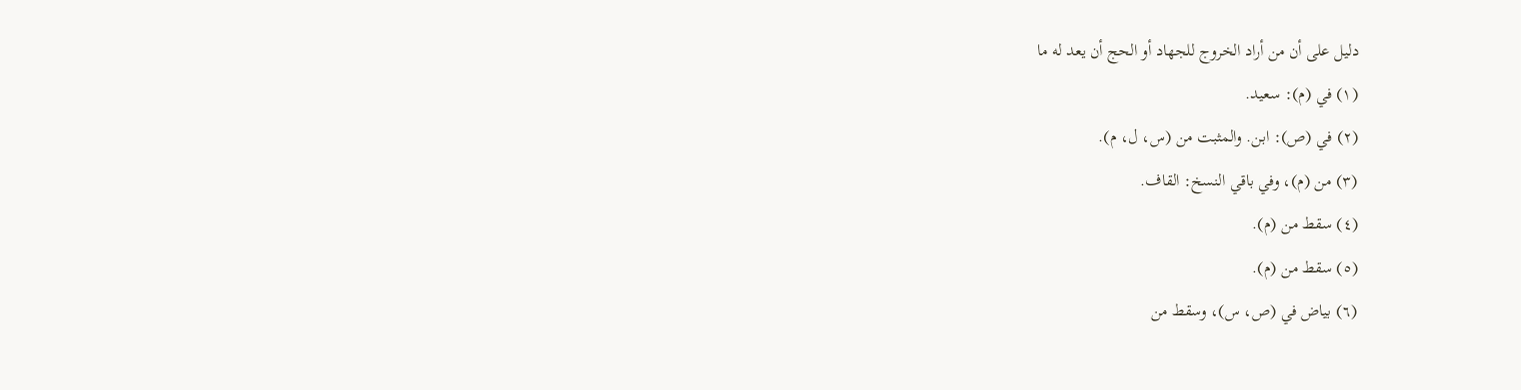دليل على أن من أراد الخروج للجهاد أو الحج أن يعد له ما
(١) في (م): سعيد.
(٢) في (ص): ابن. والمثبت من (س، ل، م).
(٣) من (م)، وفي باقي النسخ: القاف.
(٤) سقط من (م).
(٥) سقط من (م).
(٦) بياض في (ص، س)، وسقط من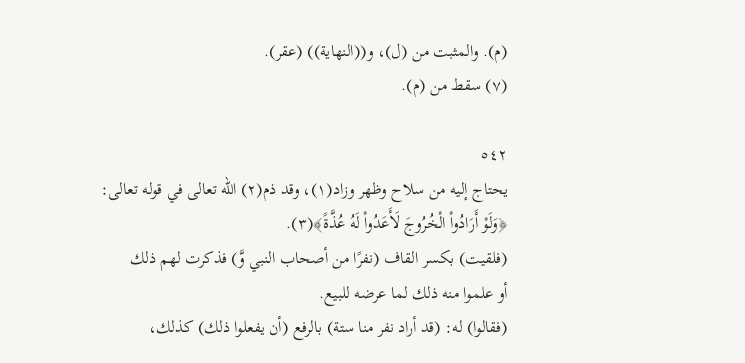(م). والمثبت من (ل)، و((النهاية)) (عقر).
(٧) سقط من (م).

٥٤٢
يحتاج إليه من سلاح وظهر وزاد(١)، وقد ذم(٢) الله تعالى في قوله تعالى:
﴿وَلَوْ أَرَادُواْ الْخُرُوجَ لَأَعَدُواْ لَهُ عُذَّةً﴾(٣).
(فلقيت) بكسر القاف (نفرًا من أصحاب النبي وَّ) فذكرت لهم ذلك
أو علموا منه ذلك لما عرضه للبيع.
(فقالوا) له: (قد أراد نفر منا ستة) بالرفع (أن يفعلوا ذلك) كذلك،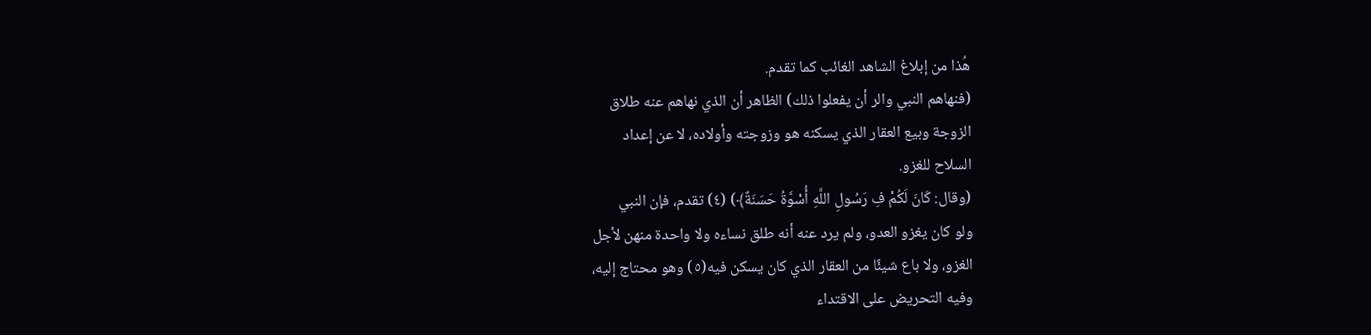هُذا من إبلاغ الشاهد الغائب كما تقدم.
(فنهاهم النبي والر أن يفعلوا ذلك) الظاهر أن الذي نهاهم عنه طلاق
الزوجة وبيع العقار الذي يسكنه هو وزوجته وأولاده، لا عن إعداد
السلاح للغزو.
(وقال: كَانَ لَكُمْ فِ رَسُولِ اللَّهِ أُسْوَّةُ حَسَنَةٌ﴾) (٤) تقدم، فإن النبي
ولو كان يغزو العدو، ولم يرد عنه أنه طلق نساءه ولا واحدة منهن لأجل
الغزو، ولا باع شيئًا من العقار الذي كان يسكن فيه(٥) وهو محتاج إليه،
وفيه التحريض على الاقتداء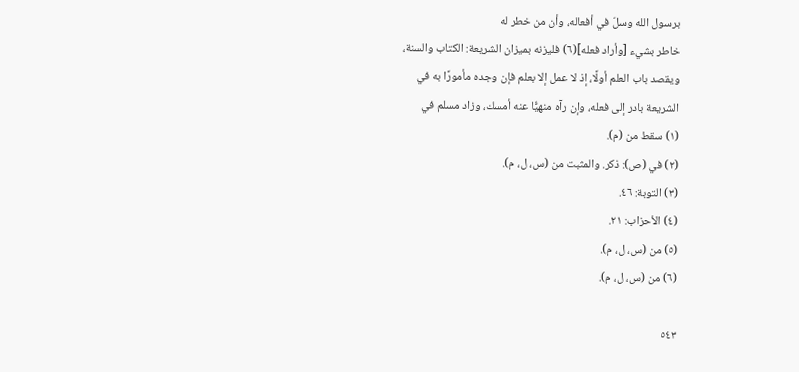برسول الله وسلّ في أفعاله، وأن من خطر له
خاطر بشيء [وأراد فعله](٦) فليزنه بميزان الشريعة: الكتاب والسنة،
ويقصد باب العلم أولًا، إذ لا عمل إلا بعلم فإن وجده مأمورًا به في
الشريعة بادر إلى فعله، وإن رآه منهيًّا عنه أمسك، وزاد مسلم في
(١) سقط من (م).
(٢) في (ص): ذكر. والمثبت من (س، ل، م).
(٣) التوبة: ٤٦.
(٤) الأحزاب: ٢١.
(٥) من (س، ل، م).
(٦) من (س، ل، م).

٥٤٣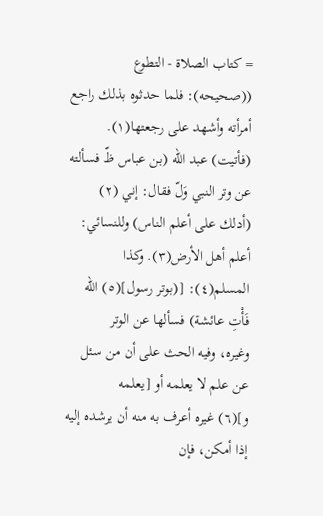= كتاب الصلاة - التطوع
((صحيحه): فلما حدثوه بذلك راجع أمرأته وأشهد على رجعتها(١).
(فأتيت) عبد الله (بن عباس ظّ فسألته عن وتر النبي وَلّ فقال: إني (٢)
(أدلك على أعلم الناس) وللنسائي: أعلم أهل الأرض(٣). وكذا
المسلم(٤): [(بوتر رسول](٥) الله فَأْتِ عائشة) فسألها عن الوتر
وغيره، وفيه الحث على أن من سئل عن علم لا يعلمه أو [يعلمه
و](٦) غيره أعرف به منه أن يرشده إليه إذا أمكن، فإن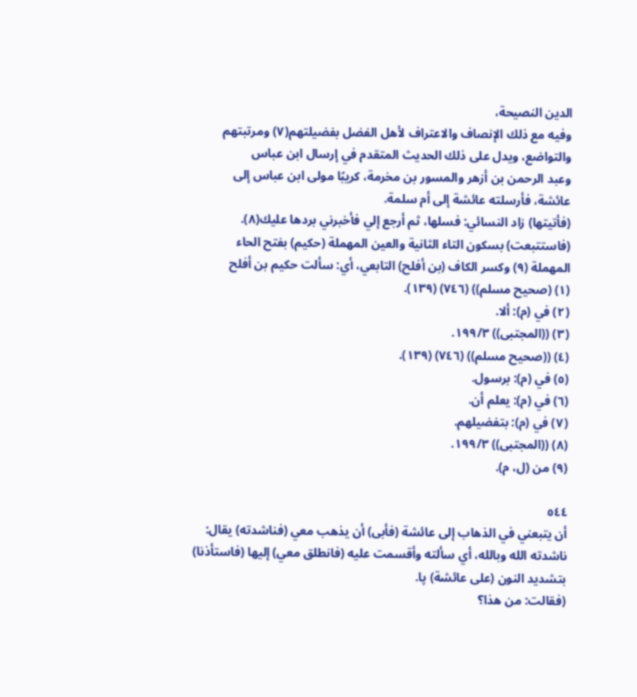الدين النصيحة،
وفيه مع ذلك الإنصاف والاعتراف لأهل الفضل بفضيلتهم(٧) ومرتبتهم
والتواضع، ويدل على ذلك الحديث المتقدم في إرسال ابن عباس
وعبد الرحمن بن أزهر والمسور بن مخرمة، كريبًا مولى ابن عباس إلى
عائشة، فأرسلته عائشة إلى أم سلمة.
(فأتيتها) زاد النسائي: فسلها، ثم أرجع إلي فأخبرني بردها عليك(٨).
(فاستتبعت) بسكون التاء الثانية والعين المهملة (حكيم) بفتح الحاء
المهملة (٩) وكسر الكاف (بن أفلح) التابعي، أي: سألت حكيم بن أفلح
(١) (صحيح مسلم)) (٧٤٦) (١٣٩).
(٢) في (م): ألا.
(٣) ((المجتبى)) ١٩٩/٣.
(٤) ((صحيح مسلم)) (٧٤٦) (١٣٩).
(٥) في (م): برسول.
(٦) في (م): يعلم أن.
(٧) في (م): بتفضيلهم.
(٨) ((المجتبى)) ١٩٩/٣.
(٩) من (ل، م).

٥٤٤
أن يتبعني في الذهاب إلى عائشة (فأبى) أن يذهب معي (فناشدته) يقال:
ناشدته الله وبالله، أي سألته وأقسمت عليه (فانطلق معي) إليها (فاستأذنا)
بتشديد النون (علی عائشة) پا.
(فقالت: من هذا؟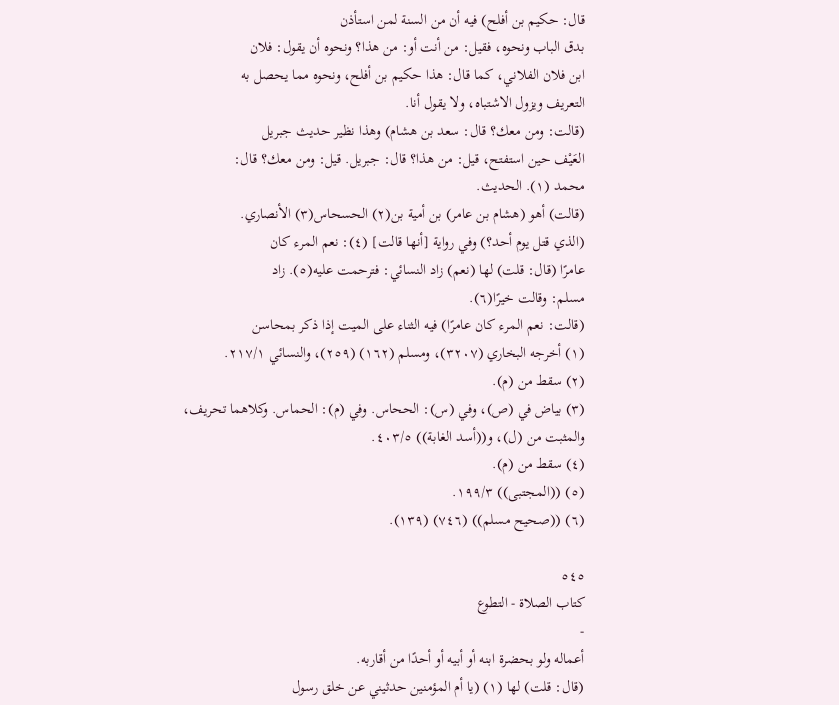قال: حكيم بن أفلح) فيه أن من السنة لمن استأذن
بدق الباب ونحوه، فقيل: من أنت أو: من هذا؟ ونحوه أن يقول: فلان
ابن فلان الفلاني، كما قال: هذا حكيم بن أفلح، ونحوه مما يحصل به
التعريف ويزول الاشتباه، ولا يقول أنا.
(قالت: ومن معك؟ قال: سعد بن هشام) وهذا نظير حديث جبريل
العَيْف حين استفتح، قيل: من هذا؟ قال: جبريل. قيل: ومن معك؟ قال:
محمد (١). الحديث.
(قالت) أهو (هشام بن عامر) بن أمية بن(٢) الحسحاس(٣) الأنصاري.
(الذي قتل يوم أحد؟) وفي رواية [أنها قالت] (٤): نعم المرء كان
عامرًا (قال: قلت) لها (نعم) زاد النسائي: فترحمت عليه(٥). زاد
مسلم: وقالت خيرًا(٦).
(قالت: نعم المرء كان عامرًا) فيه الثناء على الميت إذا ذكر بمحاسن
(١) أخرجه البخاري (٣٢٠٧)، ومسلم (١٦٢) (٢٥٩)، والنسائي ٢١٧/١.
(٢) سقط من (م).
(٣) بياض في (ص)، وفي (س): الححاس. وفي (م): الحماس. وكلاهما تحريف،
والمثبت من (ل)، و((أسد الغابة)) ٤٠٣/٥.
(٤) سقط من (م).
(٥) ((المجتبى)) ١٩٩/٣.
(٦) ((صحيح مسلم)) (٧٤٦) (١٣٩).

٥٤٥
كتاب الصلاة - التطوع
-
أعماله ولو بحضرة ابنه أو أبيه أو أحدًا من أقاربه.
(قال: قلت) لها (١) (يا أم المؤمنين حدثيني عن خلق رسول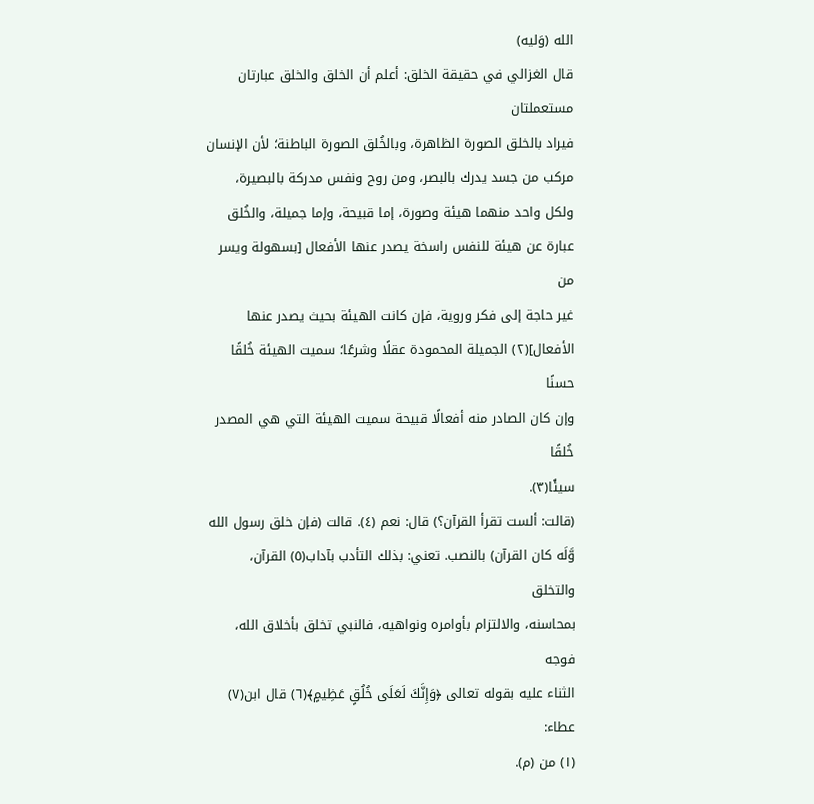الله (وَليه)
قال الغزالي في حقيقة الخلق: أعلم أن الخلق والخلق عبارتان مستعملتان
فيراد بالخلق الصورة الظاهرة، وبالخُلق الصورة الباطنة؛ لأن الإنسان
مركب من جسد يدرك بالبصر، ومن روح ونفس مدركة بالبصيرة،
ولكل واحد منهما هيئة وصورة، إما قبيحة، وإما جميلة، والخُلق
عبارة عن هيئة للنفس راسخة يصدر عنها الأفعال [بسهولة ويسر من
غير حاجة إلى فكر وروية، فإن كانت الهيئة بحيث يصدر عنها
الأفعال](٢) الجميلة المحمودة عقلًا وشرعًا؛ سميت الهيئة خُلقًا حسنًا
وإن كان الصادر منه أفعالًا قبيحة سميت الهيئة التي هي المصدر خُلقًا
سيئًا(٣).
(قالت: ألست تقرأ القرآن؟) قال: نعم (٤). قالت (فإن خلق رسول الله
وَّلَه كان القرآن) بالنصب. تعني: بذلك التأدب بآداب(٥) القرآن، والتخلق
بمحاسنه، والالتزام بأوامره ونواهيه، فالنبي تخلق بأخلاق الله، فوجه
الثناء عليه بقوله تعالى ﴿وَإِنَّكَ لَعَلَى خُلُقٍ عَظِيمٍ﴾(٦) قال ابن(٧) عطاء:
(١) من (م).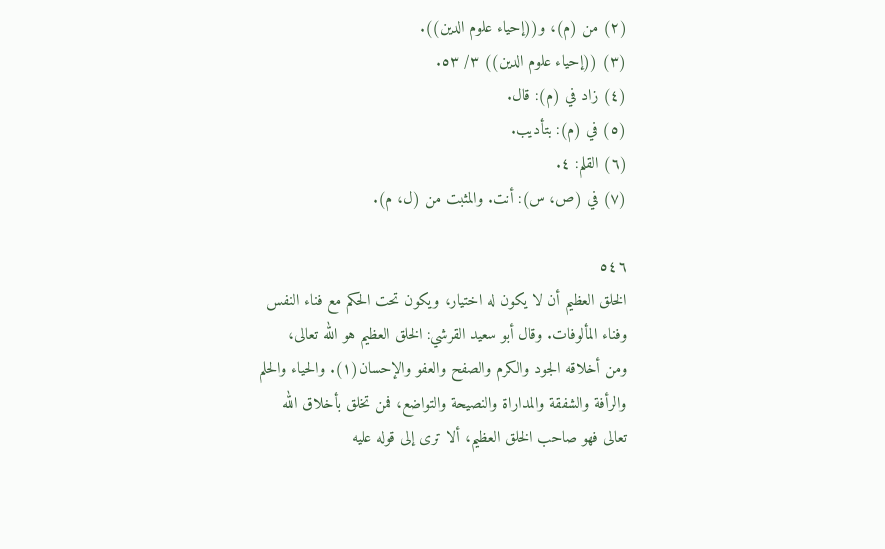(٢) من (م)، و((إحياء علوم الدين)).
(٣) ((إحياء علوم الدين)) ٣/ ٥٣.
(٤) زاد في (م): قال.
(٥) في (م): بتأديب.
(٦) القلم: ٤.
(٧) في (ص، س): أنت. والمثبت من (ل، م).

٥٤٦
الخلق العظيم أن لا يكون له اختيار، ويكون تحت الحكم مع فناء النفس
وفناء المألوفات. وقال أبو سعيد القرشي: الخلق العظيم هو الله تعالى،
ومن أخلاقه الجود والكرم والصفح والعفو والإحسان(١). والحياء والحلم
والرأفة والشفقة والمداراة والنصيحة والتواضع، فمن تخلق بأخلاق الله
تعالى فهو صاحب الخلق العظيم، ألا ترى إلى قوله عليه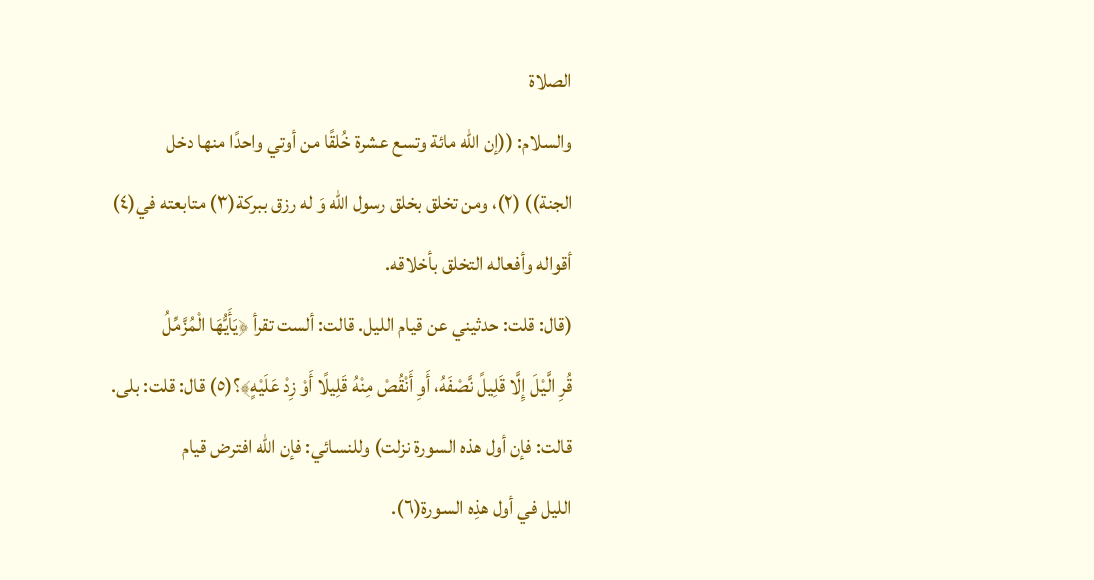الصلاة
والسلام: ((إن الله مائة وتسع عشرة خُلقًا من أوتي واحدًا منها دخل
الجنة)) (٢)، ومن تخلق بخلق رسول الله وَ له رزق ببركة(٣) متابعته في(٤)
أقواله وأفعاله التخلق بأخلاقه.
(قال: قلت: حدثيني عن قيام الليل. قالت: ألست تقرأ ﴿يَأَيُّهَا الْمُزَّمِّلُ
قُرِ الَّيْلَ إِلَّا قَلِيلً نَّصْفَهُ، أَوِ أَنْقُصْ مِنْهُ قَلِيلًا أَوْ زِدْ عَلَيْهٍ﴾؟(٥) قال: قلت: بلى.
قالت: فإن أول هذه السورة نزلت) وللنسائي: فإن الله افترض قيام
الليل في أول هذِه السورة(٦).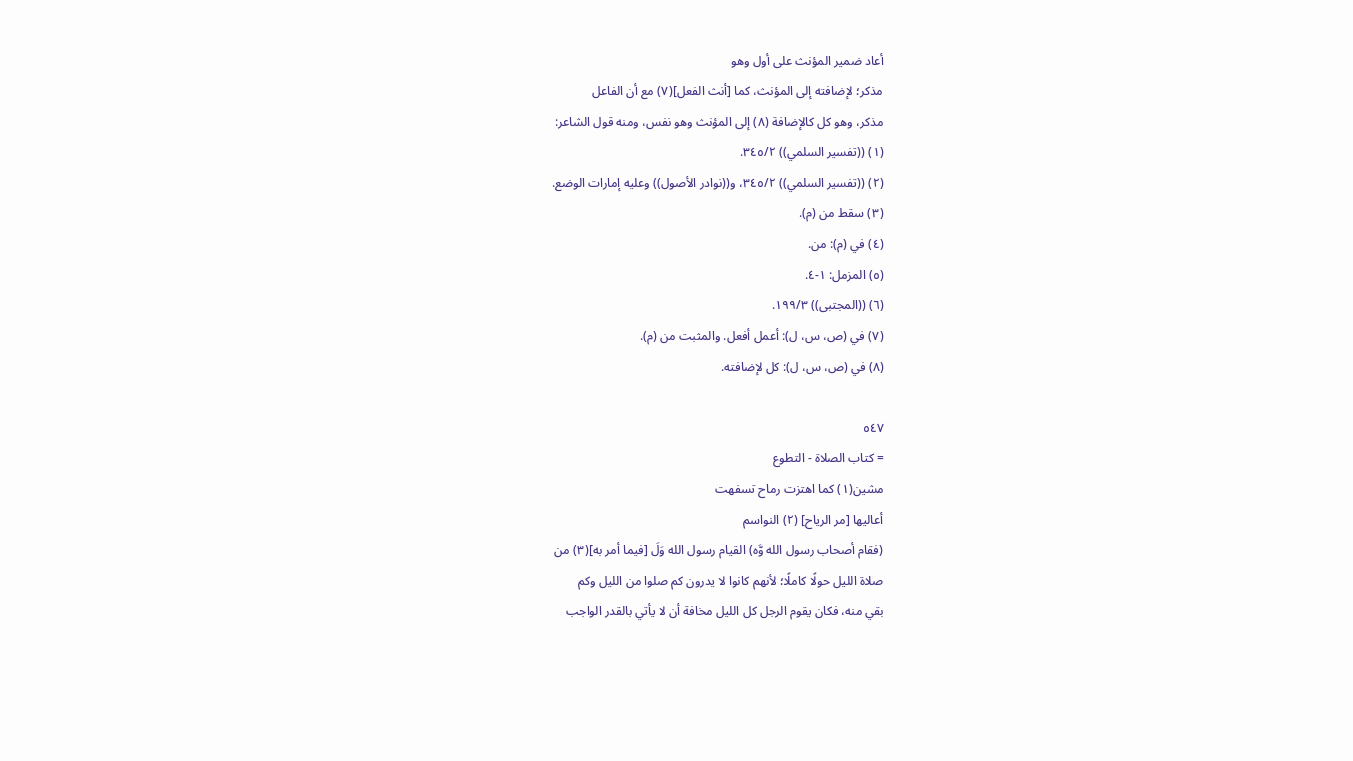أعاد ضمير المؤنث على أول وهو
مذكر؛ لإضافته إلى المؤنث، كما [أنث الفعل](٧) مع أن الفاعل
مذكر، وهو كل كالإضافة (٨) إلى المؤنث وهو نفس، ومنه قول الشاعر:
(١) ((تفسير السلمي)) ٣٤٥/٢.
(٢) ((تفسير السلمي)) ٣٤٥/٢، و((نوادر الأصول)) وعليه إمارات الوضع.
(٣) سقط من (م).
(٤) في (م): من.
(٥) المزمل: ١-٤.
(٦) ((المجتبى)) ١٩٩/٣.
(٧) في (ص، س، ل): أعمل أفعل. والمثبت من (م).
(٨) في (ص، س، ل): كل لإضافته.

٥٤٧
= كتاب الصلاة - التطوع
مشين(١) كما اهتزت رماح تسفهت
أعاليها [مر الرياح] (٢) النواسم
(فقام أصحاب رسول الله وَّه) القيام رسول الله وَلَ [فيما أمر به](٣) من
صلاة الليل حولًا كاملًا؛ لأنهم كانوا لا يدرون كم صلوا من الليل وكم
بقي منه، فكان يقوم الرجل كل الليل مخافة أن لا يأتي بالقدر الواجب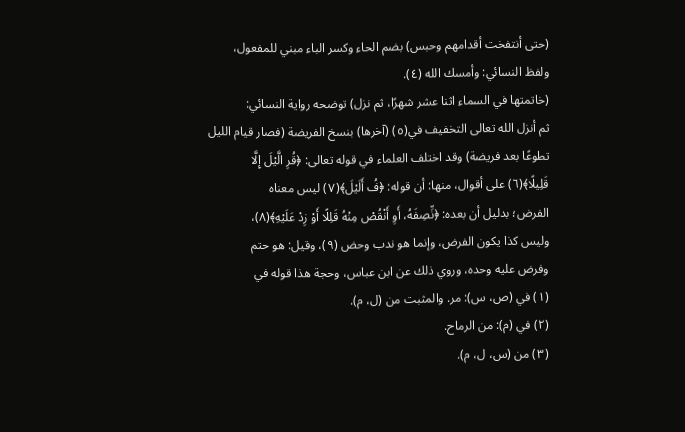(حتى أنتفخت أقدامهم وحبس) بضم الحاء وكسر الباء مبني للمفعول،
ولفظ النسائي: وأمسك الله (٤).
(خاتمتها في السماء اثنا عشر شهرًا، ثم نزل) توضحه رواية النسائي:
ثم أنزل الله تعالى التخفيف في(٥) (آخرها) بنسخ الفريضة (فصار قيام الليل
تطوعًا بعد فريضة) وقد اختلف العلماء في قوله تعالى: ﴿قُرِ الَّيْلَ إِلَّا
قَلِيلًا﴾(٦) على أقوال، منها: أن قوله: ﴿فُ أَلَيْلَ﴾(٧) ليس معناه
الفرض؛ بدليل أن بعده: ﴿نِّصِفَهُ، أَوِ أَنْقُصْ مِنْهُ قَلِلًا أَوْ زِدْ عَلَيْهِ﴾(٨)،
وليس كذا يكون الفرض، وإنما هو ندب وحض (٩)، وقيل: هو حتم
وفرض عليه وحده، وروي ذلك عن ابن عباس، وحجة هذا قوله في
(١) في (ص، س): مر. والمثبت من (ل، م).
(٢) في (م): من الرماح.
(٣) من (س، ل، م).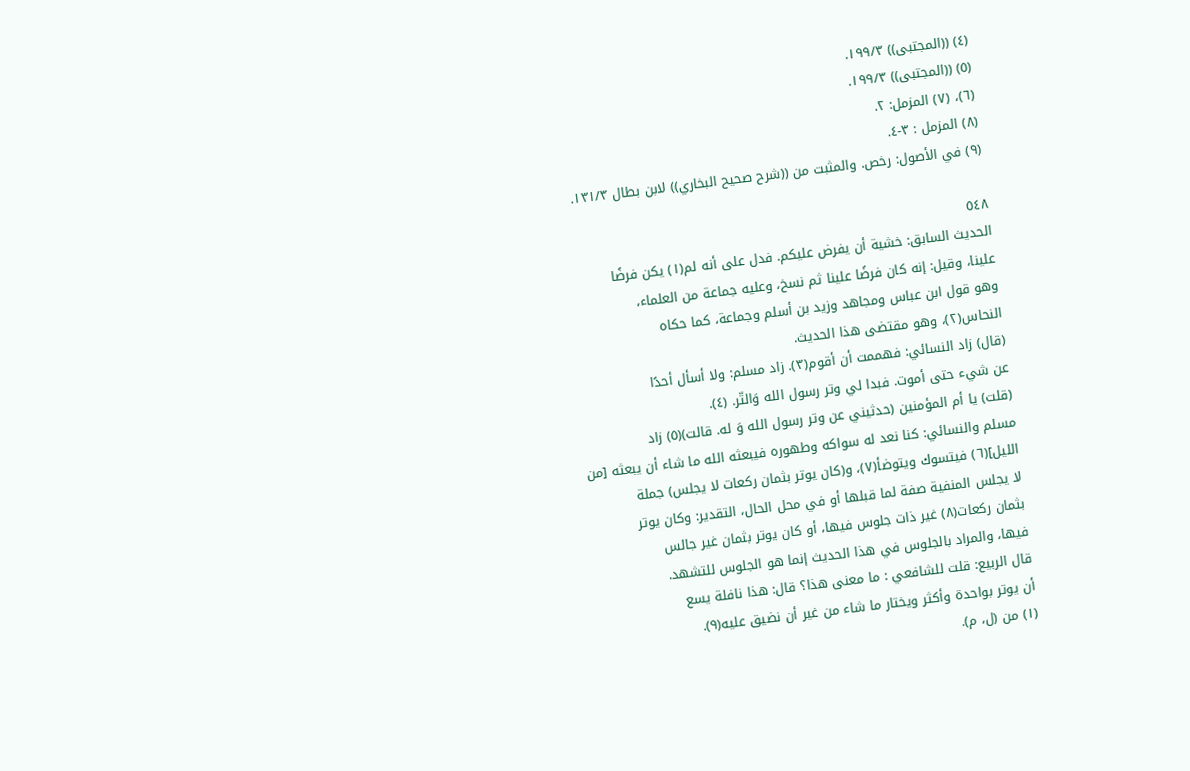(٤) ((المجتبى)) ١٩٩/٣.
(٥) ((المجتبى)) ١٩٩/٣.
(٦)، (٧) المزمل: ٢.
(٨) المزمل : ٣-٤.
(٩) في الأصول: رخص. والمثبت من ((شرح صحيح البخاري)) لابن بطال ١٣١/٣.

٥٤٨
الحديث السابق: خشية أن يفرض عليكم. فدل على أنه لم(١) يكن فرضًا
علينا، وقيل: إنه كان فرضًا علينا ثم نسخ، وعليه جماعة من العلماء،
وهو قول ابن عباس ومجاهد وزيد بن أسلم وجماعة، كما حكاه
النحاس(٢)، وهو مقتضى هذا الحديث.
(قال) زاد النسائي: فهممت أن أقوم(٣). زاد مسلم: ولا أسأل أحدًا
عن شيء حتى أموت. فبدا لي وتر رسول الله وَالتّر. (٤).
(قلت) يا أم المؤمنين (حدثيني عن وتر رسول الله وَ له. قالت)(٥) زاد
مسلم والنسائي: كنا نعد له سواكه وطهوره فيبعثه الله ما شاء أن يبعثه [من
الليل](٦) فيتسوك ويتوضأ(٧)، و(كان يوتر بثمان ركعات لا يجلس) جملة
لا يجلس المنفية صفة لما قبلها أو في محل الحال، التقدير: وكان يوتر
بثمان ركعات(٨) غير ذات جلوس فيها، أو كان يوتر بثمان غير جالس
فيها، والمراد بالجلوس في هذا الحديث إنما هو الجلوس للتشهد.
قال الربيع: قلت للشافعي : ما معنى هذا؟ قال: هذا نافلة يسع
أن يوتر بواحدة وأكثر ويختار ما شاء من غير أن نضيق عليه(٩).
(١) من (ل، م).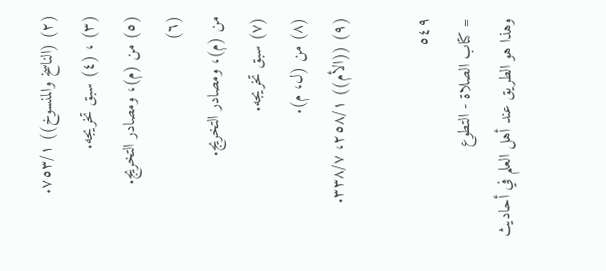(٢) (الناسخ والمنسوخ)) ٧٥٣/١.
(٣) ، (٤) سبق تخريجه.
(٥) من (م)، ومصادر التخريج.
(٦)
من (م)، ومصادر التخريج.
(٧) سبق تخريجه.
(٨) من (ل، م).
(٩) ((الأم)) ٢٥٨/١، ٣٣٨/٧.

٥٤٩
= كتاب الصلاة - التطوع
وهذا هو الطريق عند أهل العلم في أحاديث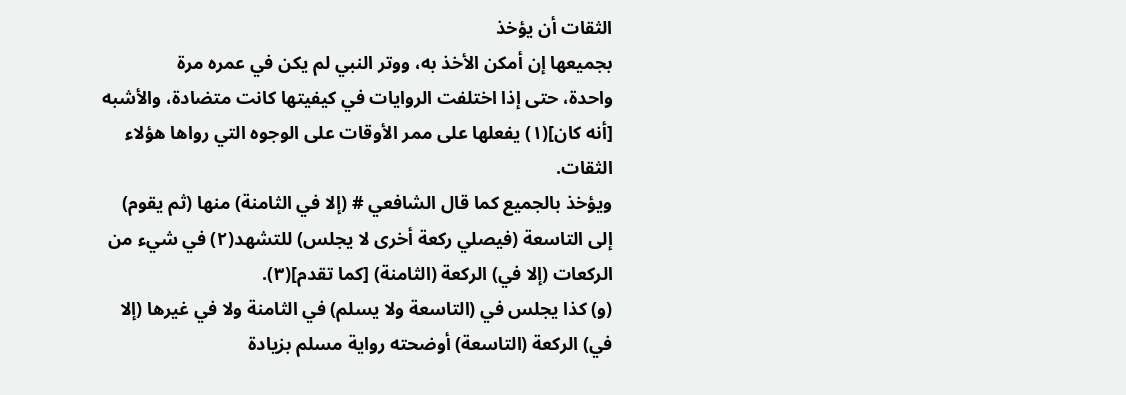الثقات أن يؤخذ
بجميعها إن أمكن الأخذ به، ووتر النبي لم يكن في عمره مرة
واحدة، حتى إذا اختلفت الروايات في كيفيتها كانت متضادة، والأشبه
[أنه كان](١) يفعلها على ممر الأوقات على الوجوه التي رواها هؤلاء
الثقات.
ويؤخذ بالجميع كما قال الشافعي # (إلا في الثامنة) منها (ثم يقوم)
إلى التاسعة (فيصلي ركعة أخرى لا يجلس) للتشهد(٢) في شيء من
الركعات (إلا في) الركعة (الثامنة) [كما تقدم](٣).
(و) كذا يجلس في (التاسعة ولا يسلم) في الثامنة ولا في غيرها (إلا
في) الركعة (التاسعة) أوضحته رواية مسلم بزيادة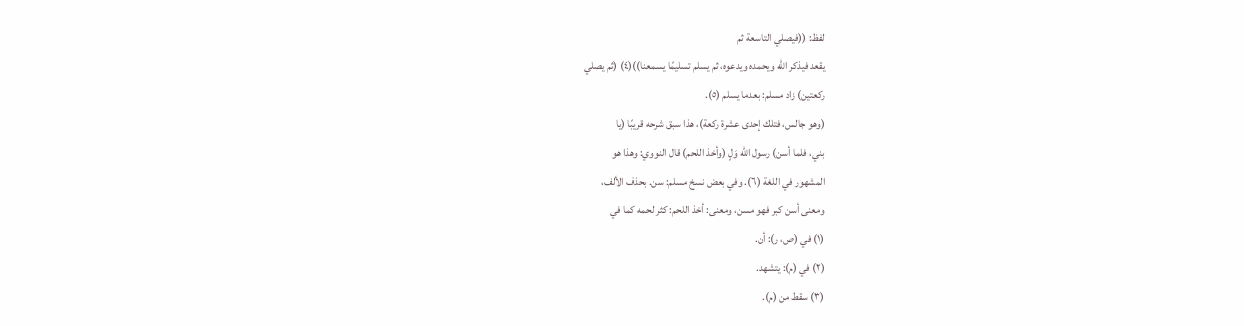لفظ: ((فيصلي التاسعة ثم
يقعد فيذكر الله ويحمده ويدعوه، ثم يسلم تسليمًا يسمعنا))(٤) (ثم يصلي
ركعتين) زاد مسلم: بعدما يسلم (٥).
(وهو جالس، فتلك إحدى عشرة ركعة)، هذا سبق شرحه قریبًا (یا
بني، فلما أسن) رسول الله وَلٍ (وأخذ اللحم) قال النووي: وهذا هو
المشهور في اللغة (٦). وفي بعض نسخ مسلم: سن. بحذف الألف،
ومعنى أسن كبر فهو مسن، ومعنى: أخذ اللحم: كثر لحمه كما في
(١) في (ص، ر): أن.
(٢) في (م): يتشهد.
(٣) سقط من (م).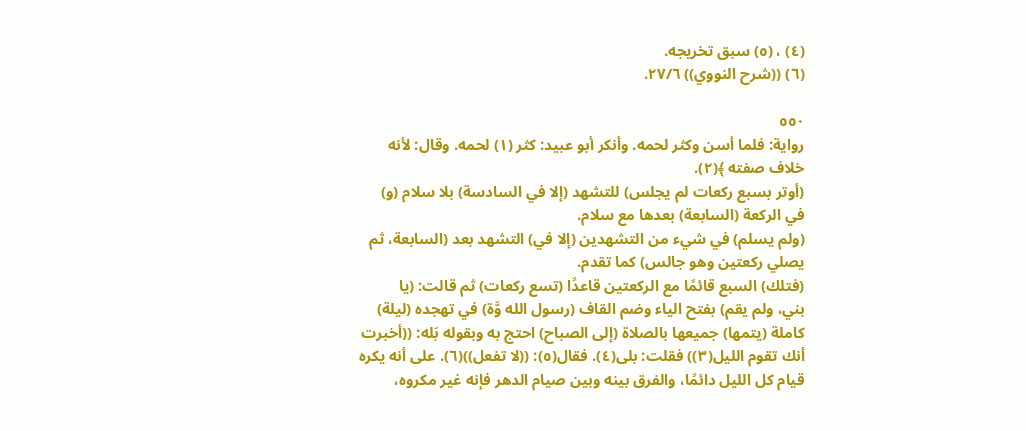(٤) ، (٥) سبق تخريجه.
(٦) ((شرح النووي)) ٢٧/٦.

٥٥٠
رواية: فلما أسن وكثر لحمه. وأنكر أبو عبيد: كثر (١) لحمه. وقال: لأنه
خلاف صفته ﴾(٢).
(أوتر بسبع ركعات لم يجلس) للتشهد (إلا في السادسة) بلا سلام (و)
في الركعة (السابعة) بعدها مع سلام.
(ولم يسلم) في شيء من التشهدين (إلا في) التشهد بعد (السابعة، ثم
يصلي ركعتين وهو جالس) كما تقدم.
(فتلك) السبع قائمًا مع الركعتين قاعدًا (تسع ركعات) ثم قالت: (یا
بني، ولم يقم) بفتح الياء وضم القاف (رسول الله وَّة) في تهجده (ليلة)
كاملة (يتمها) جميعها بالصلاة (إلى الصباح) احتج به وبقوله بَله: ((أخبرت
أنك تقوم الليل(٣)) فقلت: بلى(٤). فقال(٥): ((لا تفعل))(٦). على أنه يكره
قيام كل الليل دائمًا، والفرق بينه وبين صيام الدهر فإنه غير مكروه،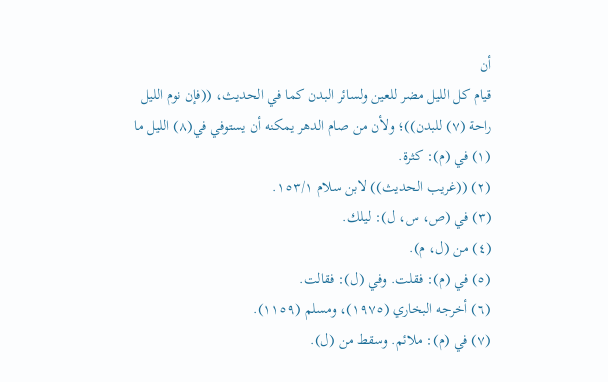أن
قيام كل الليل مضر للعين ولسائر البدن كما في الحديث، ((فإن نوم الليل
راحة (٧) للبدن))؛ ولأن من صام الدهر يمكنه أن يستوفي في(٨) الليل ما
(١) في (م): كثرة.
(٢) ((غريب الحديث)) لابن سلام ١٥٣/١.
(٣) في (ص، س، ل): ليلك.
(٤) من (ل، م).
(٥) في (م): فقلت. وفي (ل): فقالت.
(٦) أخرجه البخاري (١٩٧٥)، ومسلم (١١٥٩).
(٧) في (م): ملائم. وسقط من (ل).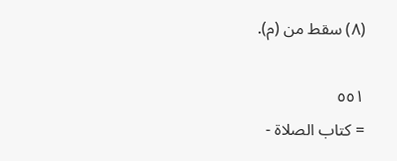(٨) سقط من (م).

٥٥١
= كتاب الصلاة -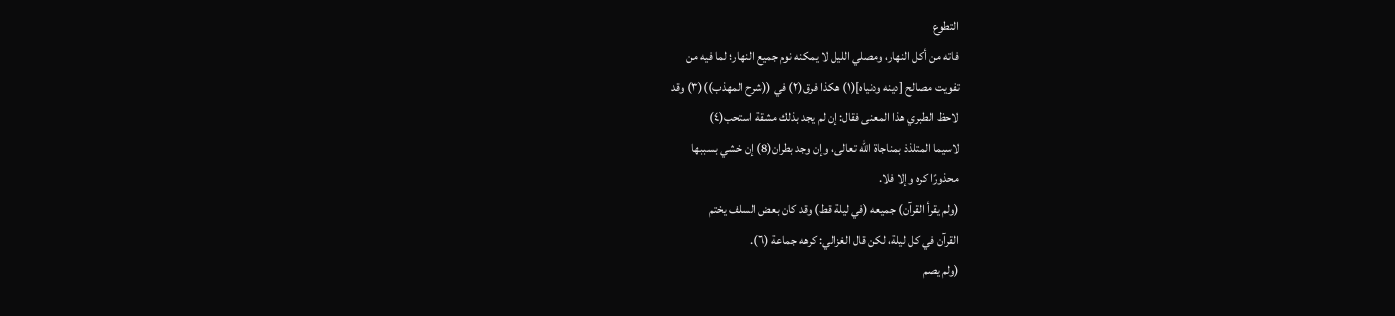التطوع
فاته من أكل النهار، ومصلي الليل لا يمكنه نوم جميع النهار؛ لما فيه من
تفويت مصالح [دينه ودنياه](١) هكذا فرق(٢) في ((شرح المهذب))(٣) وقد
لاحظ الطبري هذا المعنى فقال: إن لم يجد بذلك مشقة استحب(٤)
لاسيما المتلذذ بمناجاة الله تعالى، وإن وجد بطران(8) إن خشي بسببها
محذورًا کره وإلا فلا.
(ولم يقرأ القرآن) جميعه (في ليلة قط) وقد كان بعض السلف يختم
القرآن في كل ليلة، لكن قال الغزالي: كرهه جماعة (٦).
(ولم یصم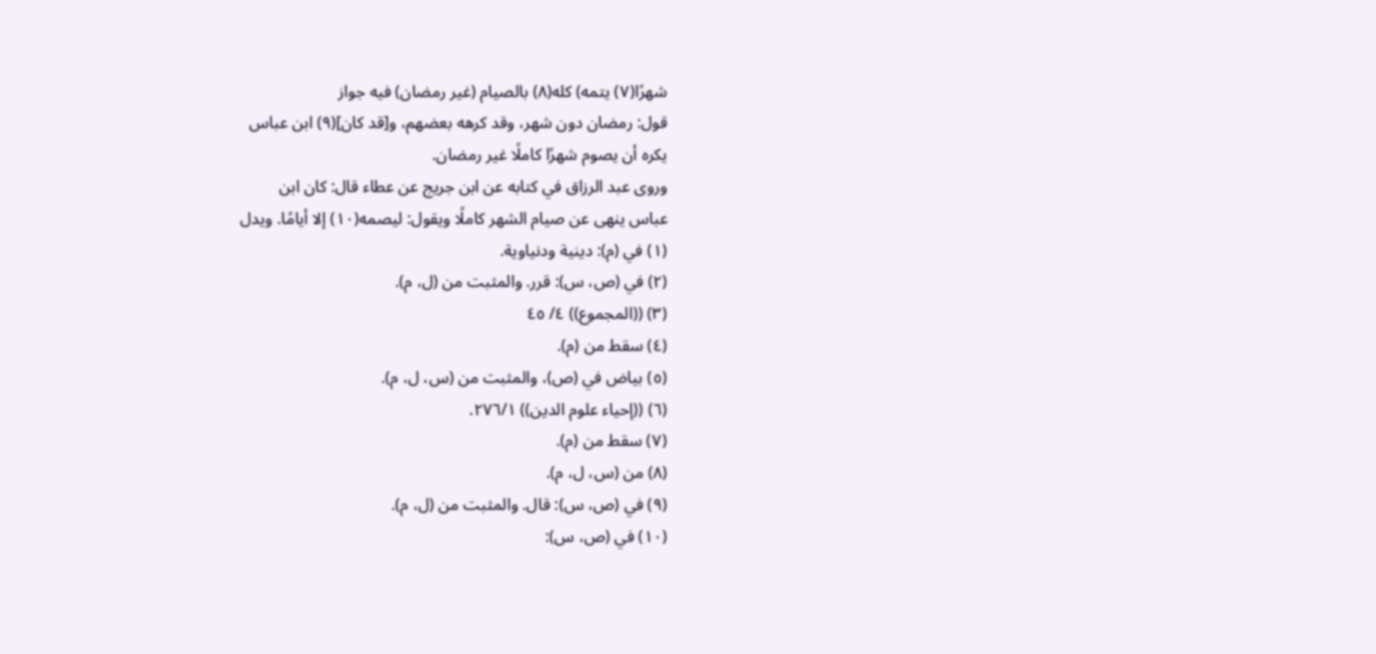شهرًا(٧) یتمه) کله(٨) بالصيام (غير رمضان) فيه جواز
قول: رمضان دون شهر، وقد كرهه بعضهم، و[قد كان](٩) ابن عباس
یکره أن یصوم شهرًا كاملًا غير رمضان.
وروى عبد الرزاق في كتابه عن ابن جريج عن عطاء قال: كان ابن
عباس ينهى عن صيام الشهر كاملًا ويقول: ليصمه(١٠) إلا أيامًا. ويدل
(١) في (م): دينية ودنياوية.
(٢) في (ص، س): قرر. والمثبت من (ل، م).
(٣) ((المجموع)) ٤/ ٤٥
(٤) سقط من (م).
(٥) بياض في (ص)، والمثبت من (س، ل، م).
(٦) ((إحياء علوم الدين)) ٢٧٦/١.
(٧) سقط من (م).
(٨) من (س، ل، م).
(٩) في (ص، س): قال. والمثبت من (ل، م).
(١٠) في (ص، س):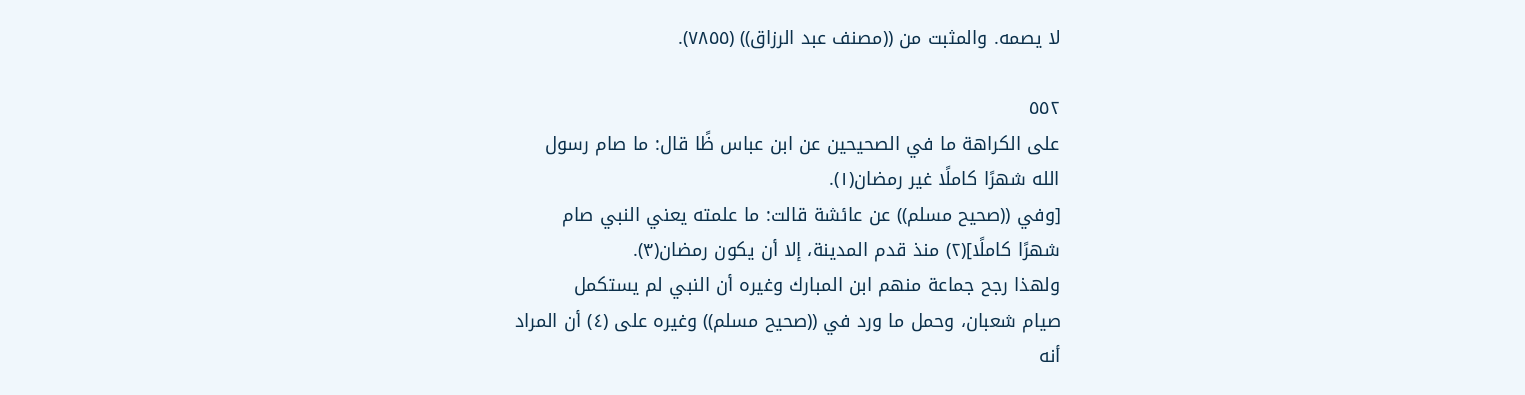لا يصمه. والمثبت من ((مصنف عبد الرزاق)) (٧٨٥٥).

٥٥٢
على الكراهة ما في الصحيحين عن ابن عباس ظًا قال: ما صام رسول
الله شهرًا كاملًا غير رمضان(١).
[وفي ((صحيح مسلم)) عن عائشة قالت: ما علمته يعني النبي صام
شهرًا كاملًا](٢) منذ قدم المدينة، إلا أن يكون رمضان(٣).
ولهذا رجح جماعة منهم ابن المبارك وغيره أن النبي لم يستكمل
صيام شعبان، وحمل ما ورد في ((صحيح مسلم)) وغيره على (٤) أن المراد
أنه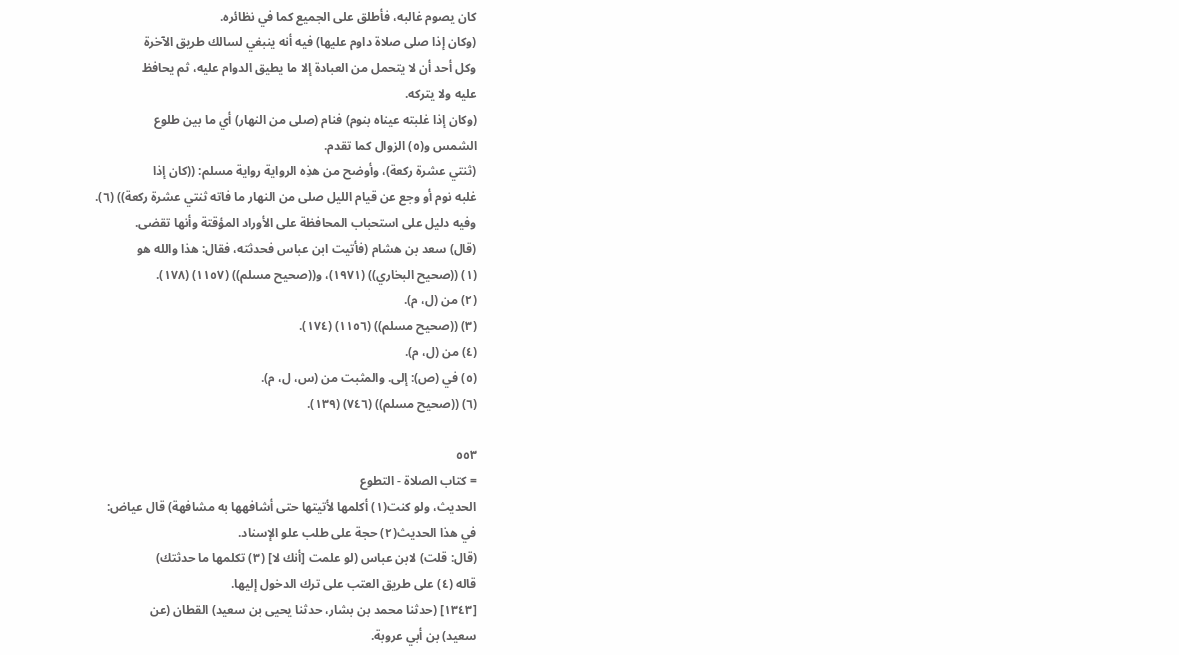كان يصوم غالبه، فأطلق على الجميع كما في نظائره.
(وكان إذا صلى صلاة داوم عليها) فيه أنه ينبغي لسالك طريق الآخرة
وكل أحد أن لا يتحمل من العبادة إلا ما يطيق الدوام عليه، ثم يحافظ
علیه ولا یترکه.
(وكان إذا غلبته عيناه بنوم) فنام (صلى من النهار) أي ما بين طلوع
الشمس و(٥) الزوال كما تقدم.
(ثنتي عشرة ركعة)، وأوضح من هذِه الرواية رواية مسلم: ((كان إذا
غلبه نوم أو وجع عن قيام الليل صلى من النهار ما فاته ثنتي عشرة ركعة)) (٦).
وفيه دليل على استحباب المحافظة على الأوراد المؤقتة وأنها تقضى.
(قال) سعد بن هشام (فأتيت ابن عباس فحدثته، فقال: هذا والله هو
(١) ((صحيح البخاري)) (١٩٧١)، و((صحيح مسلم)) (١١٥٧) (١٧٨).
(٢) من (ل، م).
(٣) ((صحيح مسلم)) (١١٥٦) (١٧٤).
(٤) من (ل، م).
(٥) في (ص): إلى. والمثبت من (س، ل، م).
(٦) ((صحيح مسلم)) (٧٤٦) (١٣٩).

٥٥٣
= كتاب الصلاة - التطوع
الحديث، ولو كنت(١) أكلمها لأتيتها حتى أشافهها به مشافهة) قال عياض:
في هذا الحديث(٢) حجة على طلب علو الإسناد.
(قال: قلت) لابن عباس (لو علمت [أنك لا] (٣) تكلمها ما حدثتك)
قاله (٤) على طريق العتب على ترك الدخول إليها.
[١٣٤٣] (حدثنا محمد بن بشار، حدثنا يحيى بن سعيد) القطان (عن
سعيد) بن أبي عروبة.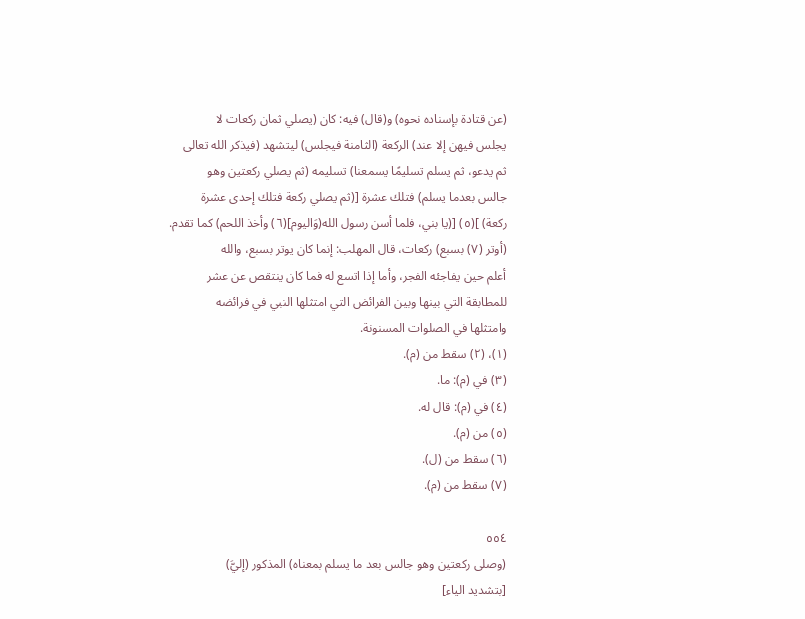(عن قتادة بإسناده نحوه) و(قال) فيه: كان (يصلي ثمان ركعات لا
يجلس فيهن إلا عند) الركعة (الثامنة فيجلس) ليتشهد (فيذكر الله تعالى
ثم يدعو، ثم يسلم تسليمًا يسمعنا) تسليمه (ثم يصلي ركعتين وهو
جالس بعدما يسلم) فتلك عشرة [(ثم يصلي ركعة فتلك إحدى عشرة
ركعة) ](٥) [(يا بني، فلما أسن رسول الله(وَاليوم](٦) وأخذ اللحم) كما تقدم.
(أوتر (٧) بسبع) ركعات، قال المهلب: إنما كان يوتر بسبع، والله
أعلم حين يفاجئه الفجر، وأما إذا اتسع له فما كان ينتقص عن عشر
للمطابقة التي بينها وبين الفرائض التي امتثلها النبي في فرائضه
وامتثلها في الصلوات المسنونة.
(١)، (٢) سقط من (م).
(٣) في (م): ما.
(٤) في (م): قال له.
(٥) من (م).
(٦) سقط من (ل).
(٧) سقط من (م).

٥٥٤
(وصلى ركعتين وهو جالس بعد ما يسلم بمعناه) المذكور (إليَّ)
[بتشديد الياء]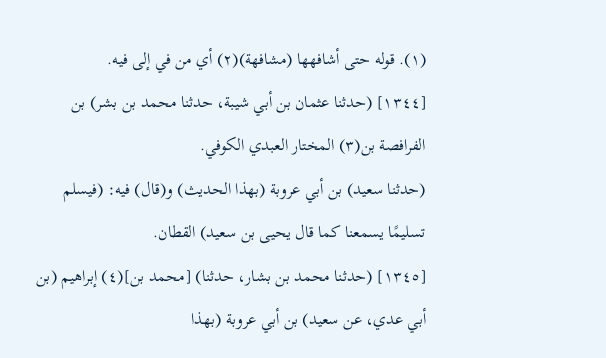(١). قوله حتى أشافهها (مشافهة)(٢) أي من في إلى فيه.
[١٣٤٤] (حدثنا عثمان بن أبي شيبة، حدثنا محمد بن بشر) بن
الفرافصة بن(٣) المختار العبدي الكوفي.
(حدثنا سعيد) بن أبي عروبة (بهذا الحديث) و(قال) فيه: (فيسلم
تسليمًا يسمعنا كما قال يحيى بن سعيد) القطان.
[١٣٤٥] (حدثنا محمد بن بشار، حدثنا) [محمد بن](٤) إبراهيم (بن
أبي عدي، عن سعيد) بن أبي عروبة (بهذا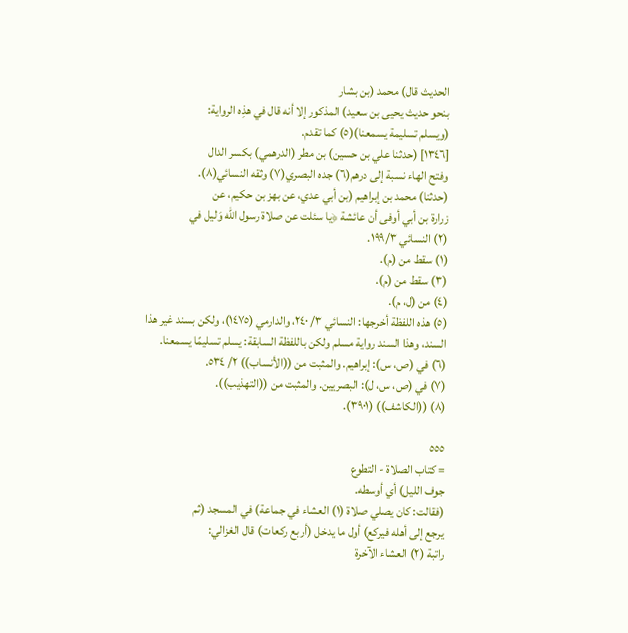الحديث قال) محمد (بن بشار
بنحو حديث يحيى بن سعيد) المذكور إلا أنه قال في هذِه الرواية:
(ويسلم تسليمة يسمعنا)(٥) كما تقدم.
[١٣٤٦] (حدثنا علي بن حسين) بن مطر (الدرهمي) بكسر الدال
وفتح الهاء نسبة إلى درهم(٦) جده البصري(٧) وثقه النسائي(٨).
(حدثنا) محمد بن إبراهيم (بن أبي عدي، عن بهز بن حكيم، عن
زرارة بن أبي أوفى أن عائشة ﴿يا سئلت عن صلاة رسول الله وَليل في
(٢) النسائي ١٩٩/٣.
(١) سقط من (م).
(٣) سقط من (م).
(٤) من (ل، م).
(٥) هذه اللفظة أخرجها: النسائي ٣/ ٢٤٠، والدارمي (١٤٧٥)، ولكن بسند غير هذا
السند، وهذا السند رواية مسلم ولكن باللفظة السابقة: يسلم تسليمًا يسمعنا.
(٦) في (ص، س): إبراهيم. والمثبت من ((الأنساب)) ٢/ ٥٣٤.
(٧) في (ص، س، ل): البصريين. والمثبت من ((التهذيب)).
(٨) ((الكاشف)) (٣٩٠١).

٥٥٥
= كتاب الصلاة - التطوع
جوف الليل) أي أوسطه.
(فقالت: كان يصلي صلاة (١) العشاء في جماعة) في المسجد (ثم
يرجع إلى أهله فيركع) أول ما يدخل (أربع ركعات) قال الغزالي:
راتبة (٢) العشاء الآخرة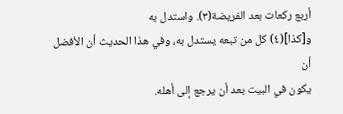أربع ركعات بعد الفريضة(٣). واستدل به
و[كذا](٤) كل من تبعه يستدل به، وفي هذا الحديث أن الأفضل أن
يكون في البيت بعد أن يرجع إلى أهله.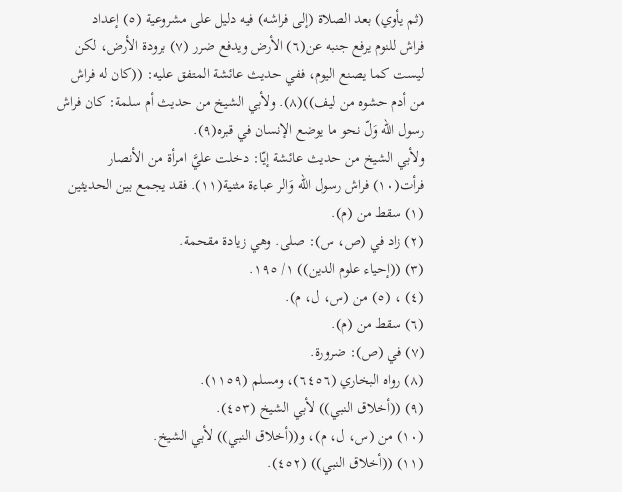(ثم يأوي) بعد الصلاة (إلى فراشه) فيه دليل على مشروعية (٥) إعداد
فراش للنوم يرفع جنبه عن(٦) الأرض ويدفع ضرر (٧) برودة الأرض، لكن
ليست كما يصنع اليوم، ففي حديث عائشة المتفق عليه: ((كان له فراش
من أدم حشوه من ليف))(٨). ولأبي الشيخ من حديث أم سلمة: كان فراش
رسول الله وَلّ نحو ما يوضع الإنسان في قبره(٩).
ولأبي الشيخ من حديث عائشة إيّا: دخلت عليَّ امرأة من الأنصار
فرأت(١٠) فراش رسول الله وَالر عباءة مثنية(١١). فقد يجمع بين الحديثين
(١) سقط من (م).
(٢) زاد في (ص، س): صلى. وهي زيادة مقحمة.
(٣) ((إحياء علوم الدين)) ١/ ١٩٥.
(٤) ، (٥) من (س، ل، م).
(٦) سقط من (م).
(٧) في (ص): ضرورة.
(٨) رواه البخاري (٦٤٥٦)، ومسلم (١١٥٩).
(٩) ((أخلاق النبي)) لأبي الشيخ (٤٥٣).
(١٠) من (س، ل، م)، و((أخلاق النبي)) لأبي الشيخ.
(١١) ((أخلاق النبي)) (٤٥٢).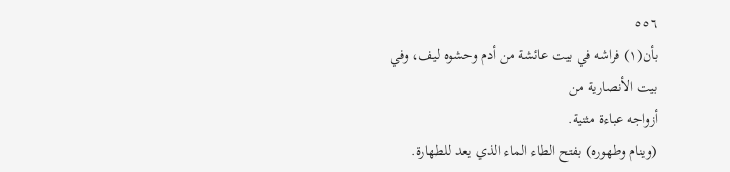٥٥٦
بأن(١) فراشه في بيت عائشة من أدم وحشوه ليف، وفي بيت الأنصارية من
أزواجه عباءة مثنية.
(وينام وطهوره) بفتح الطاء الماء الذي يعد للطهارة.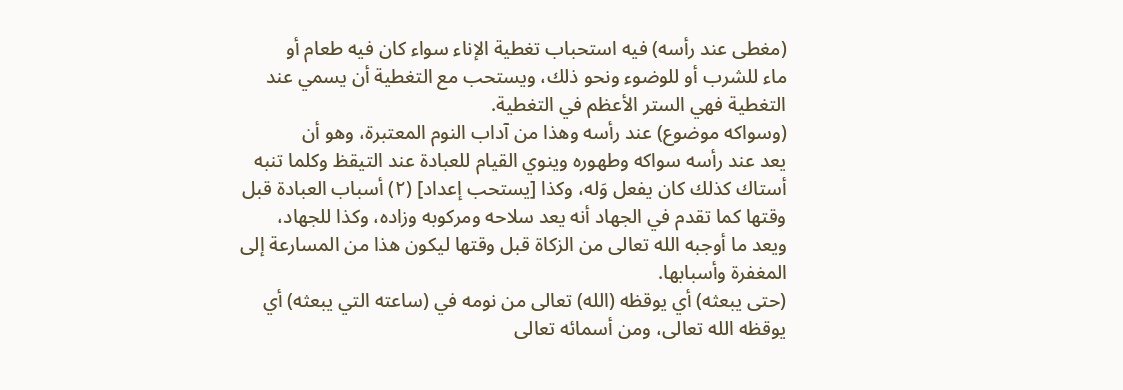(مغطى عند رأسه) فيه استحباب تغطية الإناء سواء كان فيه طعام أو
ماء للشرب أو للوضوء ونحو ذلك، ويستحب مع التغطية أن يسمي عند
التغطية فهي الستر الأعظم في التغطية.
(وسواكه موضوع) عند رأسه وهذا من آداب النوم المعتبرة، وهو أن
يعد عند رأسه سواكه وطهوره وينوي القيام للعبادة عند التيقظ وكلما تنبه
أستاك كذلك كان يفعل وَله، وكذا [يستحب إعداد] (٢) أسباب العبادة قبل
وقتها كما تقدم في الجهاد أنه يعد سلاحه ومركوبه وزاده، وكذا للجهاد،
ويعد ما أوجبه الله تعالى من الزكاة قبل وقتها ليكون هذا من المسارعة إلى
المغفرة وأسبابها.
(حتى يبعثه) أي يوقظه (الله) تعالى من نومه في (ساعته التي يبعثه) أي
يوقظه الله تعالى، ومن أسمائه تعالى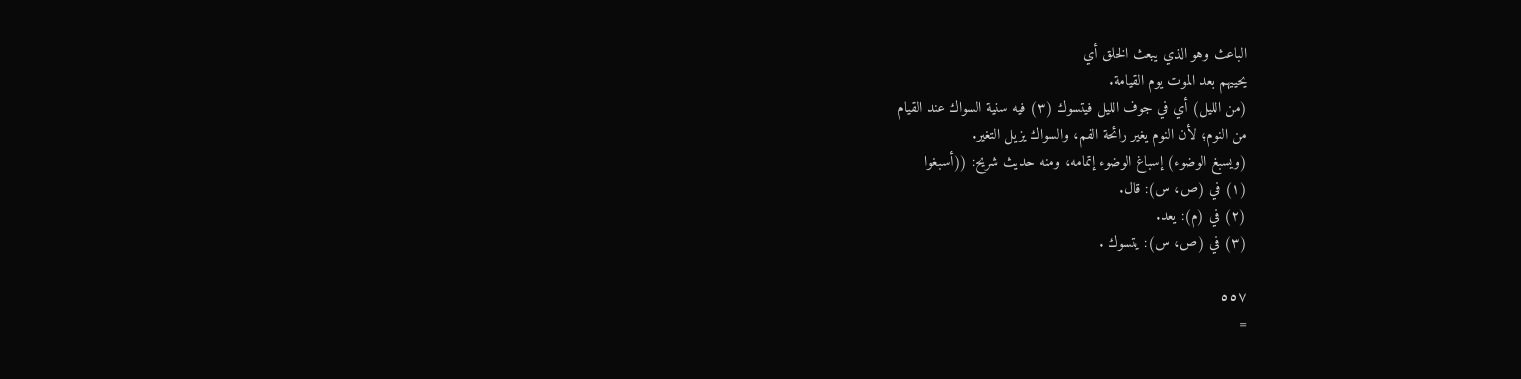الباعث وهو الذي يبعث الخلق أي
يحييهم بعد الموت يوم القيامة.
(من الليل) أي في جوف الليل فيتسوك (٣) فيه سنية السواك عند القيام
من النوم؛ لأن النوم يغير رائحة الفم، والسواك يزيل التغير.
(ويسبغ الوضوء) إسباغ الوضوء إتمامه، ومنه حديث شريح: ((أسبغوا
(١) في (ص، س): قال.
(٢) في (م): يعد.
(٣) في (ص، س): يتسوك .

٥٥٧
=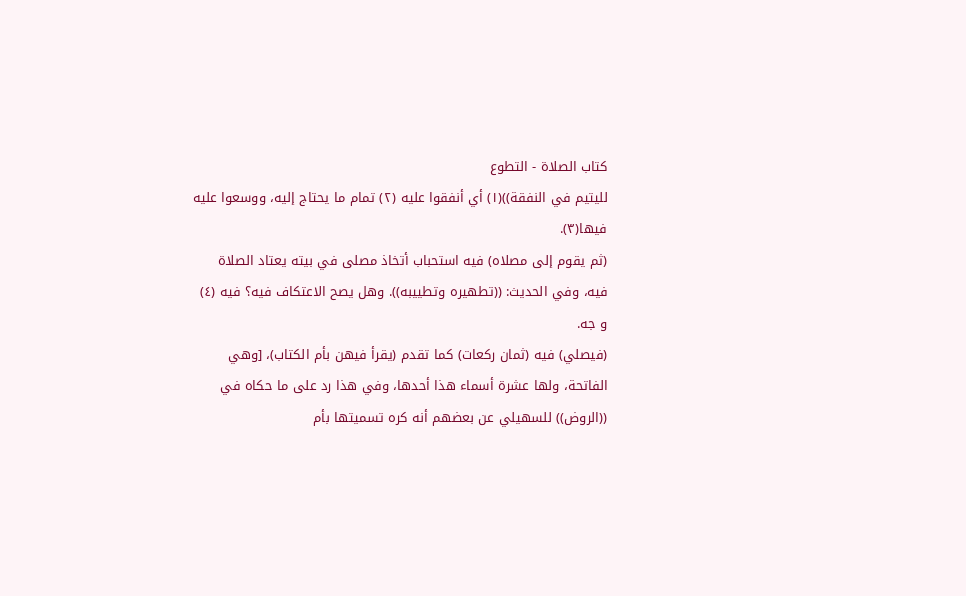كتاب الصلاة - التطوع
لليتيم في النفقة))(١) أي أنفقوا عليه (٢) تمام ما يحتاج إليه، ووسعوا عليه
فیھا(٣).
(ثم يقوم إلى مصلاه) فيه استحباب أتخاذ مصلى في بيته يعتاد الصلاة
فيه، وفي الحديث: ((تطهيره وتطييبه)). وهل يصح الاعتكاف فيه؟ فيه (٤)
و جه.
(فيصلي) فيه (ثمان ركعات) كما تقدم (يقرأ فيهن بأم الكتاب)، [وهي
الفاتحة، ولها عشرة أسماء هذا أحدها، وفي هذا رد على ما حكاه في
((الروض)) للسهيلي عن بعضهم أنه كره تسميتها بأم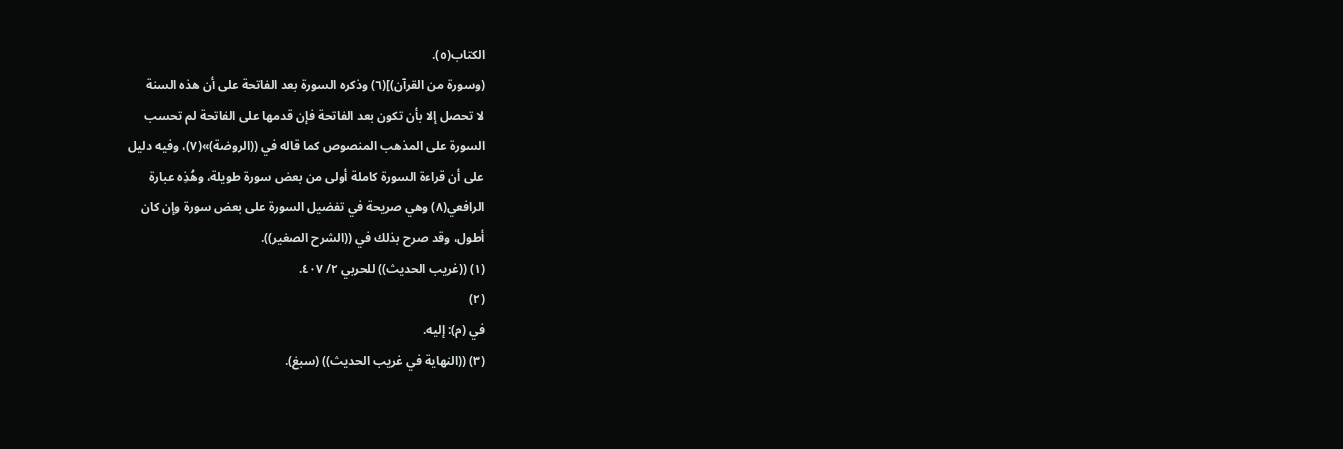الكتاب(٥).
(وسورة من القرآن)](٦) وذكره السورة بعد الفاتحة على أن هذه السنة
لا تحصل إلا بأن تكون بعد الفاتحة فإن قدمها على الفاتحة لم تحسب
السورة على المذهب المنصوص كما قاله في ((الروضة)»(٧)، وفيه دليل
على أن قراءة السورة كاملة أولى من بعض سورة طويلة، وهُذِه عبارة
الرافعي(٨) وهي صريحة في تفضيل السورة على بعض سورة وإن كان
أطول، وقد صرح بذلك في ((الشرح الصغير)).
(١) ((غريب الحديث)) للحربي ٢/ ٤٠٧.
(٢)
في (م): إليه.
(٣) ((النهاية في غريب الحديث)) (سبغ).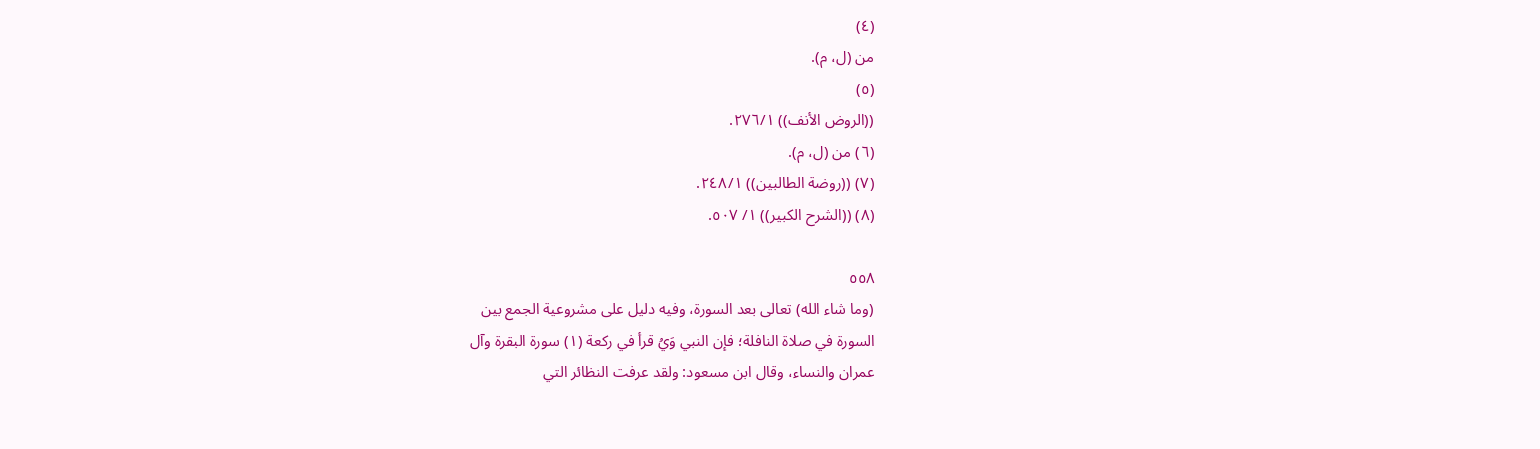(٤)
من (ل، م).
(٥)
((الروض الأنف)) ٢٧٦/١.
(٦) من (ل، م).
(٧) ((روضة الطالبين)) ٢٤٨/١.
(٨) ((الشرح الكبير)) ١/ ٥٠٧.

٥٥٨
(وما شاء الله) تعالى بعد السورة، وفيه دليل على مشروعية الجمع بين
السورة في صلاة النافلة؛ فإن النبي وَيُ قرأ في ركعة (١) سورة البقرة وآل
عمران والنساء، وقال ابن مسعود: ولقد عرفت النظائر التي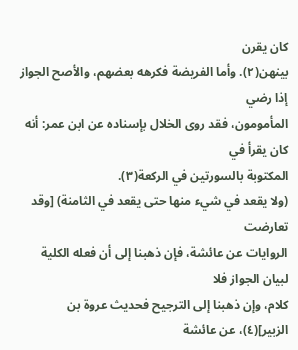كان يقرن
بينهن(٢). وأما الفريضة فكرهه بعضهم، والأصح الجواز إذا رضي
المأمومون، فقد روى الخلال بإسناده عن ابن عمر: أنه كان يقرأ في
المكتوبة بالسورتين في الركعة(٣).
(ولا يقعد في شيء منها حتى يقعد في الثامنة) [وقد تعارضت
الروايات عن عائشة، فإن ذهبنا إلى أن فعله الكلية لبيان الجواز فلا
كلام، وإن ذهبنا إلى الترجيح فحديث عروة بن الزبير](٤)، عن عائشة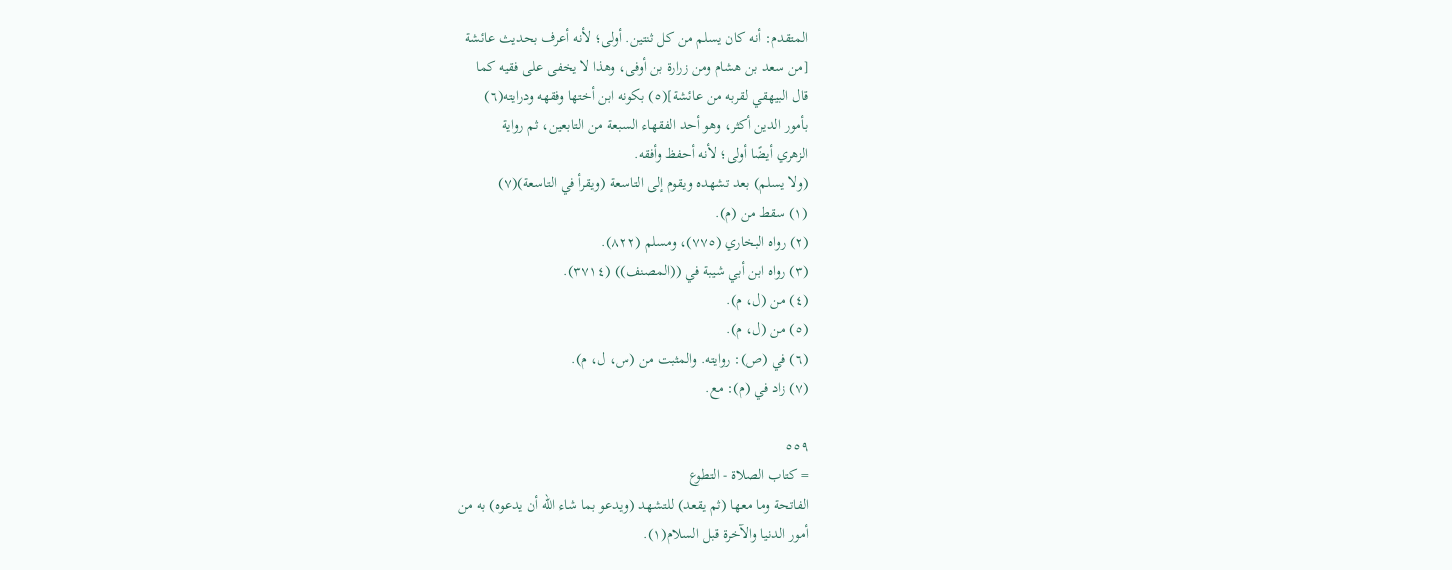المتقدم: أنه كان يسلم من كل ثنتين. أولى؛ لأنه أعرف بحديث عائشة
[من سعد بن هشام ومن زرارة بن أوفى، وهذا لا يخفى على فقيه كما
قال البيهقي لقربه من عائشة](٥) بكونه ابن أختها وفقهه ودرايته(٦)
بأمور الدين أكثر، وهو أحد الفقهاء السبعة من التابعين، ثم رواية
الزهري أيضًا أولى؛ لأنه أحفظ وأفقه.
(ولا يسلم) بعد تشهده ويقوم إلى التاسعة (ويقرأ في التاسعة)(٧)
(١) سقط من (م).
(٢) رواه البخاري (٧٧٥)، ومسلم (٨٢٢).
(٣) رواه ابن أبي شيبة في ((المصنف)) (٣٧١٤).
(٤) من (ل، م).
(٥) من (ل، م).
(٦) في (ص): روايته. والمثبت من (س، ل، م).
(٧) زاد في (م): مع.

٥٥٩
= كتاب الصلاة - التطوع
الفاتحة وما معها (ثم يقعد) للتشهد (ويدعو بما شاء الله أن يدعوه) به من
أمور الدنيا والآخرة قبل السلام(١).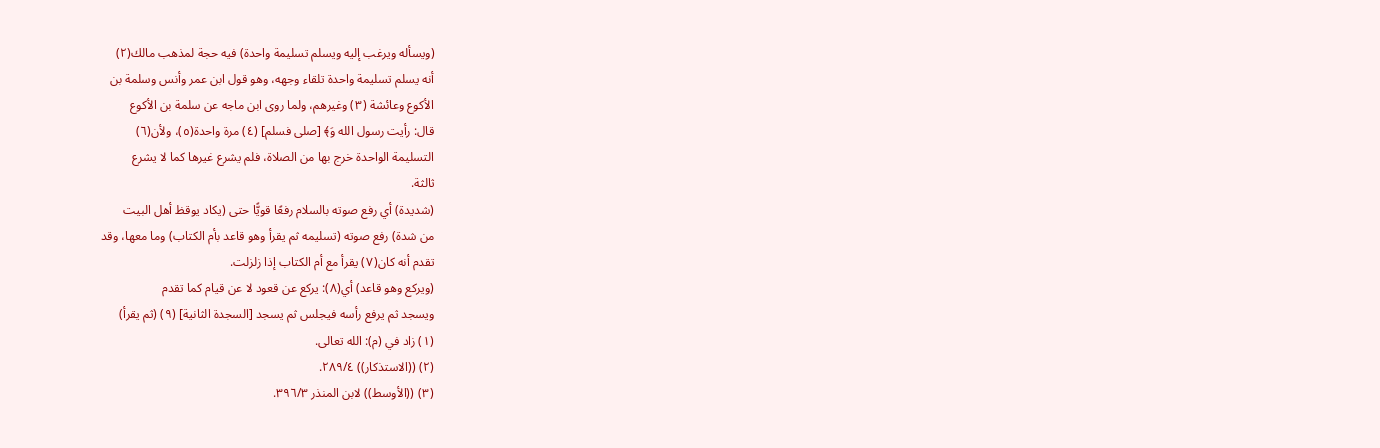(ويسأله ويرغب إليه ويسلم تسليمة واحدة) فيه حجة لمذهب مالك(٢)
أنه يسلم تسليمة واحدة تلقاء وجهه، وهو قول ابن عمر وأنس وسلمة بن
الأكوع وعائشة (٣) وغيرهم، ولما روى ابن ماجه عن سلمة بن الأكوع
قال: رأيت رسول الله وَ﴾ [صلى فسلم] (٤) مرة واحدة(٥)، ولأن(٦)
التسليمة الواحدة خرج بها من الصلاة، فلم يشرع غيرها كما لا يشرع
ثالثة.
(شديدة) أي رفع صوته بالسلام رفعًا قويًّا حتى (يكاد يوقظ أهل البيت
من شدة) رفع صوته (تسليمه ثم يقرأ وهو قاعد بأم الكتاب) وما معها، وقد
تقدم أنه كان(٧) يقرأ مع أم الكتاب إذا زلزلت.
(ويركع وهو قاعد) أي(٨): يركع عن قعود لا عن قيام كما تقدم
ويسجد ثم يرفع رأسه فيجلس ثم يسجد [السجدة الثانية] (٩) (ثم يقرأ)
(١) زاد في (م): الله تعالى.
(٢) ((الاستذكار)) ٢٨٩/٤.
(٣) ((الأوسط)) لابن المنذر ٣٩٦/٣.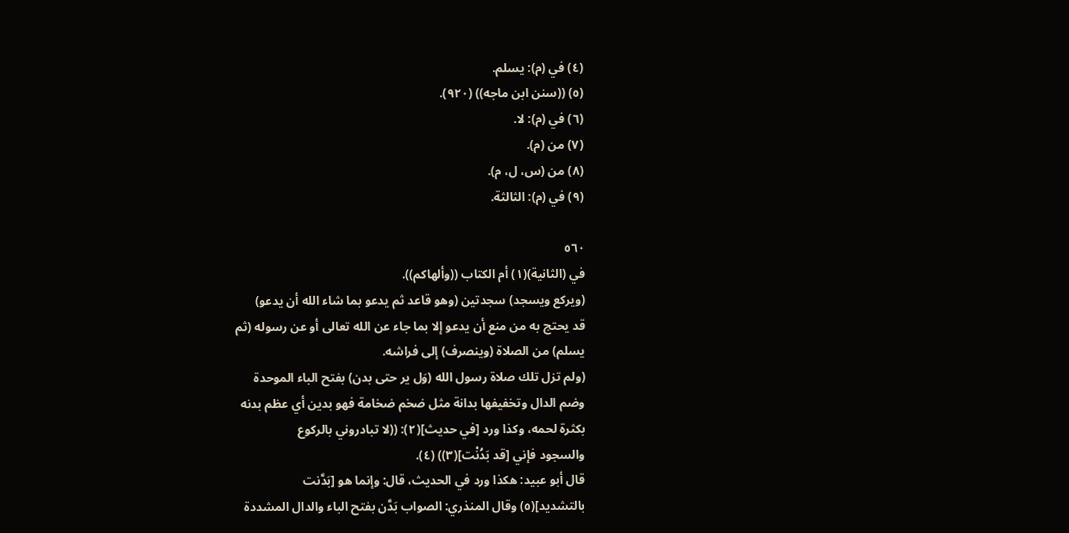(٤) في (م): يسلم.
(٥) ((سنن ابن ماجه)) (٩٢٠).
(٦) في (م): لا.
(٧) من (م).
(٨) من (س، ل، م).
(٩) في (م): الثالثة.

٥٦٠
في (الثانية)(١) أم الكتاب ((وألهاكم)).
(ويركع ويسجد) سجدتين (وهو قاعد ثم يدعو بما شاء الله أن يدعو)
قد يحتج به من منع أن يدعو إلا بما جاء عن الله تعالى أو عن رسوله (ثم
يسلم) من الصلاة (وينصرف) إلى فراشه.
(ولم تزل تلك صلاة رسول الله (وَل ير حتى بدن) بفتح الباء الموحدة
وضم الدال وتخفيفها بدانة مثل ضخم ضخامة فهو بدين أي عظم بدنه
بكثرة لحمه، وكذا ورد [في حديث](٢): ((لا تبادروني بالركوع
والسجود فإني [قد بَدُنْت](٣)) (٤).
قال أبو عبيد: هكذا ورد في الحديث، قال: وإنما هو [بَدَّنت
بالتشديد](٥) وقال المنذري: الصواب بَدَّن بفتح الباء والدال المشددة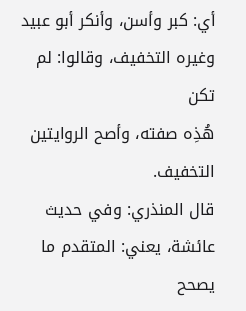أي: كبر وأسن، وأنكر أبو عبيد وغيره التخفيف، وقالوا: لم تكن
هُذِه صفته، وأصح الروايتين التخفيف.
قال المنذري: وفي حديث عائشة، يعني: المتقدم ما يصحح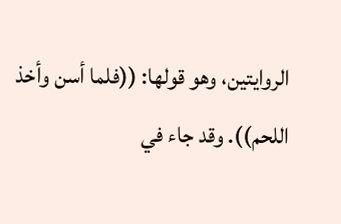الروايتين، وهو قولها: ((فلما أسن وأخذ اللحم)). وقد جاء في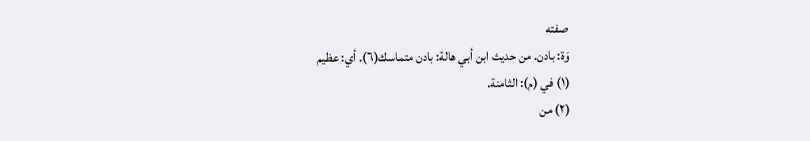صفته
وَة: بادن. من حديث ابن أبي هالة: بادن متماسك(٦). أي: عظيم
(١) في (م): الثامنة.
(٢) من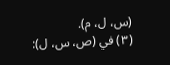(س، ل، م).
(٣) في (ص، س، ل):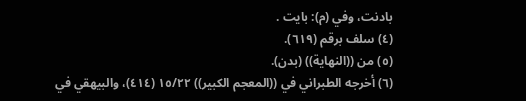بادنت، وفي (م): بايت .
(٤) سلف برقم (٦١٩).
(٥) من ((النهاية)) (بدن).
(٦) أخرجه الطبراني في ((المعجم الكبير)) ١٥/٢٢ (٤١٤)، والبيهقي في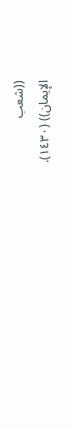((شعب
الإيمان)) (١٤٣٠).